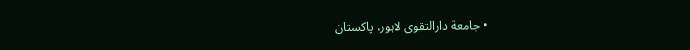• جامعة دارالتقوی لاہور، پاکستان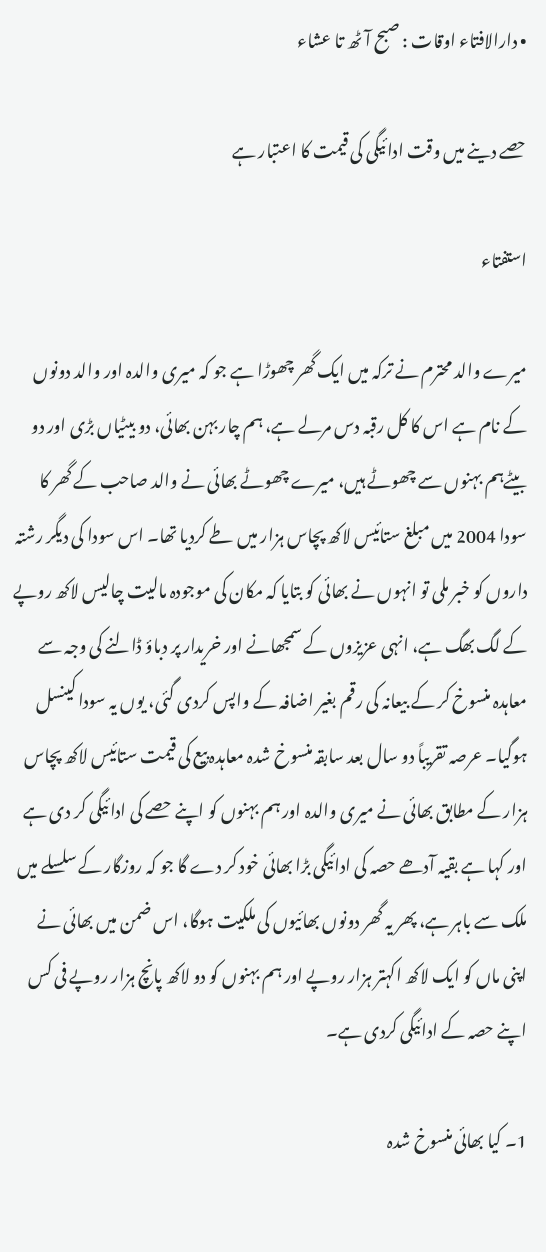• دارالافتاء اوقات : صبح آ ٹھ تا عشاء

حصے دینے میں وقت ادائیگی کی قیمت کا اعتبار ہے

استفتاء

میرے والد محترم نے ترکہ میں ایک گھر چھوڑا ہے جو کہ میری والدہ اور والد دونوں کے نام ہے اس کا کل رقبہ دس مرلے ہے، ہم چار بہن بھائی، دو بیٹیاں بڑی اور دو بیٹےہم بہنوں سے چھوٹے ہیں، میرے چھوٹے بھائی نے والد صاحب کے گھر کا سودا 2004 میں مبلغ ستائیس لاکھ پچاس ہزار میں طے کردیا تھا۔ اس سودا کی دیگر رشتہ داروں کو خبر ملی تو انہوں نے بھائی کو بتایا کہ مکان کی موجودہ مالیت چالیس لاکھ روپے کے لگ بھگ ہے، انہی عزیزوں کے سمجھانے اور خریدار پر دباؤ ڈالنے کی وجہ سے معاہدہ منسوخ کر کے بیعانہ کی رقم بغیر اضافہ کے واپس کردی گئی، یوں یہ سودا کینسل ہوگیا۔ عرصہ تقریباً دو سال بعد سابقہ منسوخ شدہ معاہدہ بیع کی قیمت ستائیس لاکھ پچاس ہزار کے مطابق بھائی نے میری والدہ اور ہم بہنوں کو اپنے حصے کی ادائیگی کر دی ہے اور کہا ہے بقیہ آدھے حصہ کی ادائیگی بڑا بھائی خود کر دے گا جو کہ روزگار کے سلسلے میں ملک سے باہر ہے، پھر یہ گھر دونوں بھائیوں کی ملکیت ہوگا، اس ضمن میں بھائی نے اپنی ماں کو ایک لاکھ اکہتر ہزار روپے اور ہم بہنوں کو دو لاکھ پانچ ہزار روپے فی کس اپنے حصہ کے ادائیگی کردی ہے۔

1۔ کیا بھائی منسوخ شدہ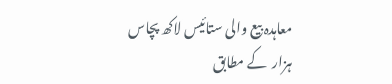معاہدہ بیع والی ستائیس لاکھ پچاس ہزار  کے مطابق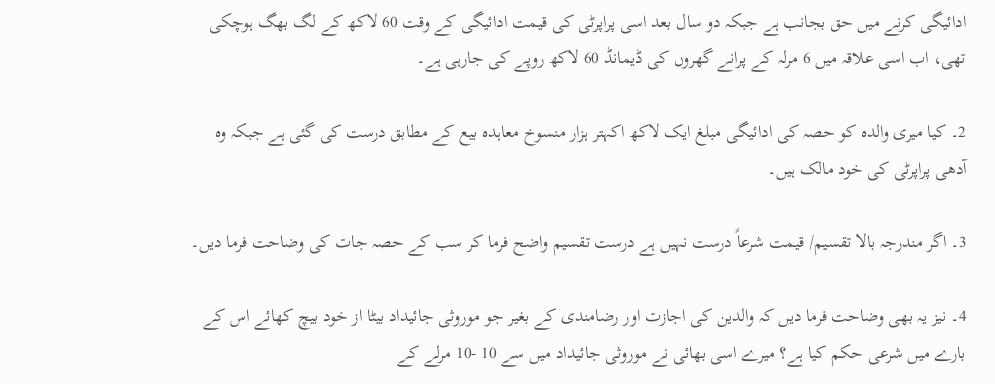ادائیگی کرنے میں حق بجانب ہے جبکہ دو سال بعد اسی پراپرٹی کی قیمت ادائیگی کے وقت 60 لاکھ کے لگ بھگ ہوچکی تھی، اب اسی علاقہ میں 6 مرلہ کے پرانے گھروں کی ڈیمانڈ 60 لاکھ روپے کی جارہی ہے۔

2۔ کیا میری والدہ کو حصہ کی ادائیگی مبلغ ایک لاکھ اکہتر ہزار منسوخ معاہدہ بیع کے مطابق درست کی گئی ہے جبکہ وہ آدھی پراپرٹی کی خود مالک ہیں۔

3۔ اگر مندرجہ بالا تقسیم/ قیمت شرعاً درست نہیں ہے درست تقسیم واضح فرما کر سب کے حصہ جات کی وضاحت فرما دیں۔

4۔ نیز یہ بھی وضاحت فرما دیں کہ والدین کی اجازت اور رضامندی کے بغیر جو موروثی جائیداد بیٹا از خود بیچ کھائے اس کے بارے میں شرعی حکم کیا ہے؟ میرے اسی بھائی نے موروثی جائیداد میں سے 10 -10 مرلے کے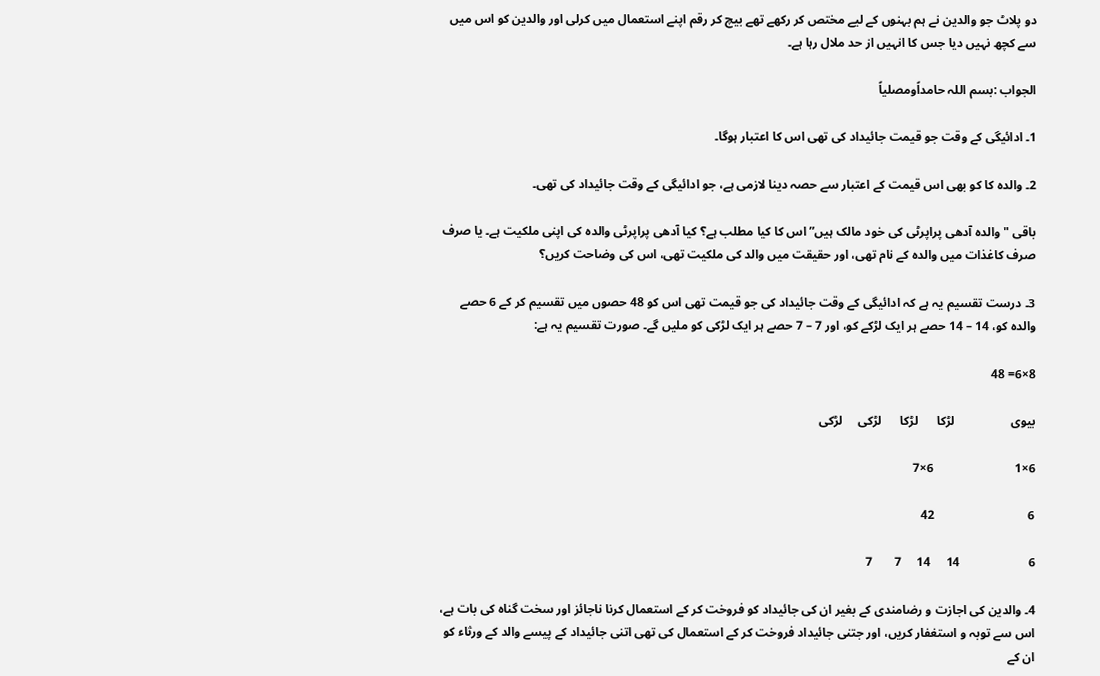دو پلاٹ جو والدین نے ہم بہنوں کے لیے مختص کر رکھے تھے بیچ کر رقم اپنے استعمال میں کرلی اور والدین کو اس میں سے کچھ نہیں دیا جس کا انہیں از حد ملال رہا ہے۔

الجواب :بسم اللہ حامداًومصلیاً

1۔ ادائیگی کے وقت جو قیمت جائیداد کی تھی اس کا اعتبار ہوگا۔

2۔ والدہ کا کو بھی اس قیمت کے اعتبار سے حصہ دینا لازمی ہے، جو ادائیگی کے وقت جائیداد کی تھی۔

باقی "والدہ آدھی پراپرٹی کی خود مالک ہیں” اس کا کیا مطلب ہے؟ کیا آدھی پراپرٹی والدہ کی اپنی ملکیت ہے۔ یا صرف صرف کاغذات میں والدہ کے نام تھی، اور حقیقت میں والد کی ملکیت تھی، اس کی وضاحت کریں؟

3۔ درست تقسیم یہ ہے کہ ادائیگی کے وقت جائیداد کی جو قیمت تھی اس کو 48 حصوں میں تقسیم کر کے 6 حصے والدہ کو، 14 – 14 حصے ہر ایک لڑکے کو، اور 7 – 7 حصے ہر ایک لڑکی کو ملیں گے۔ صورت تقسیم یہ ہے:

8×6= 48

بیوی                  لڑکا      لڑکا      لڑکی     لڑکی

6×1                          6×7

6                              42

6                      14     14     7       7

4۔ والدین کی اجازت و رضامندی کے بغیر ان کی جائیداد کو فروخت کر کے استعمال کرنا ناجائز اور سخت گناہ کی بات ہے، اس سے توبہ و استغفار کریں، اور جتنی جائیداد فروخت کر کے استعمال کی تھی اتنی جائیداد کے پیسے والد کے ورثاء کو ان کے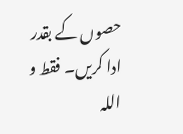حصوں کے بقدر ادا کریں۔ فقط و اللہ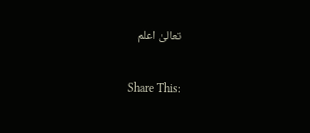تعالیٰ اعلم

Share This: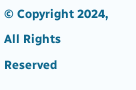© Copyright 2024, All Rights Reserved